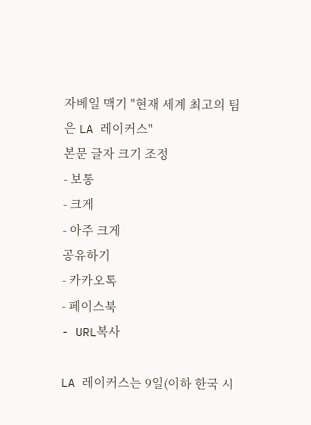자베일 맥기 "현재 세계 최고의 팀은 LA 레이커스"
본문 글자 크기 조정
- 보통
- 크게
- 아주 크게
공유하기
- 카카오톡
- 페이스북
- URL복사

LA 레이커스는 9일(이하 한국 시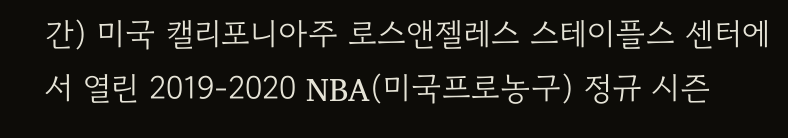간) 미국 캘리포니아주 로스앤젤레스 스테이플스 센터에서 열린 2019-2020 NBA(미국프로농구) 정규 시즌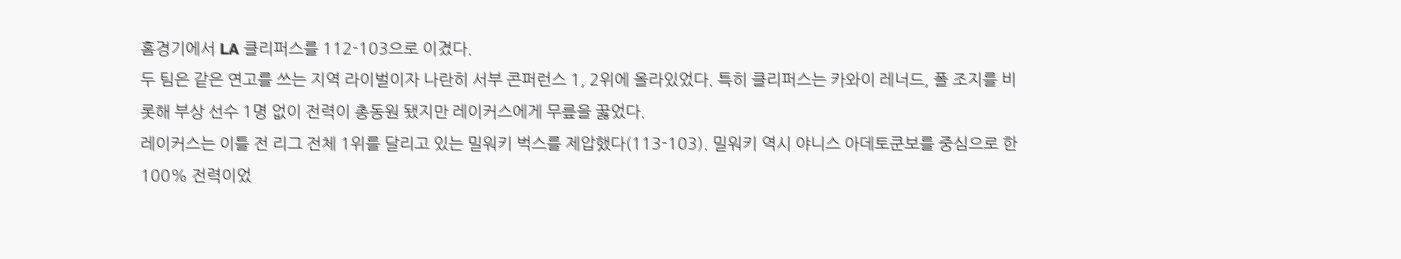홈경기에서 LA 클리퍼스를 112-103으로 이겼다.
두 팀은 같은 연고를 쓰는 지역 라이벌이자 나란히 서부 콘퍼런스 1, 2위에 올라있었다. 특히 클리퍼스는 카와이 레너드, 폴 조지를 비롯해 부상 선수 1명 없이 전력이 총동원 됐지만 레이커스에게 무릎을 꿇었다.
레이커스는 이틀 전 리그 전체 1위를 달리고 있는 밀워키 벅스를 제압했다(113-103). 밀워키 역시 야니스 아데토쿤보를 중심으로 한 100% 전력이었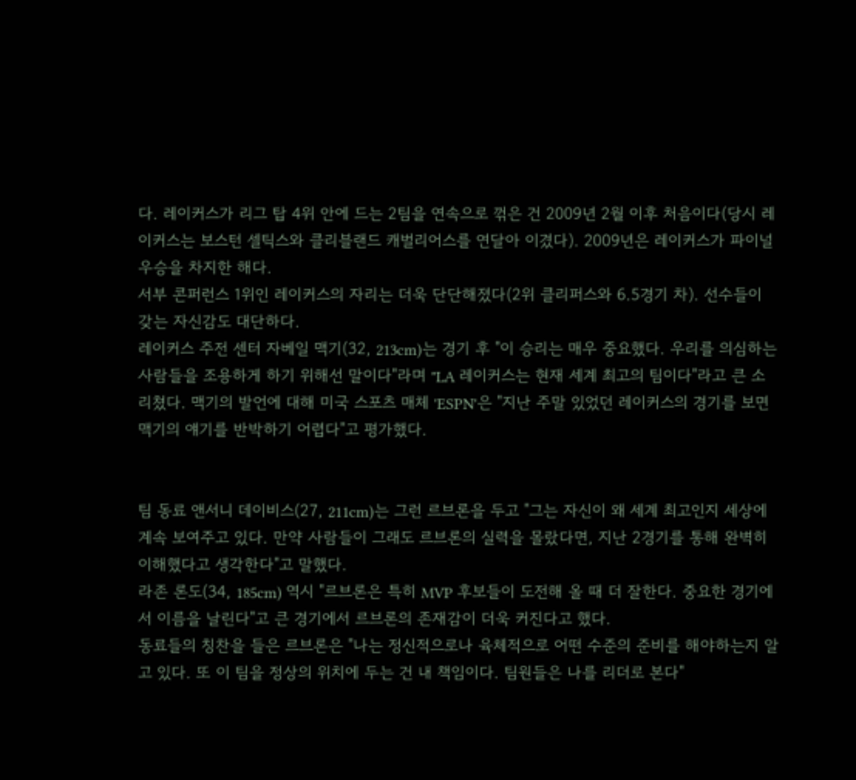다. 레이커스가 리그 탑 4위 안에 드는 2팀을 연속으로 꺾은 건 2009년 2월 이후 처음이다(당시 레이커스는 보스턴 셀틱스와 클리블랜드 캐벌리어스를 연달아 이겼다). 2009년은 레이커스가 파이널 우승을 차지한 해다.
서부 콘퍼런스 1위인 레이커스의 자리는 더욱 단단해졌다(2위 클리퍼스와 6.5경기 차). 선수들이 갖는 자신감도 대단하다.
레이커스 주전 센터 자베일 맥기(32, 213cm)는 경기 후 "이 승리는 매우 중요했다. 우리를 의심하는 사람들을 조용하게 하기 위해선 말이다"라며 "LA 레이커스는 현재 세계 최고의 팀이다"라고 큰 소리쳤다. 맥기의 발언에 대해 미국 스포츠 매체 'ESPN'은 "지난 주말 있었던 레이커스의 경기를 보면 맥기의 얘기를 반박하기 어렵다"고 평가했다.


팀 동료 앤서니 데이비스(27, 211cm)는 그런 르브론을 두고 "그는 자신이 왜 세계 최고인지 세상에 계속 보여주고 있다. 만약 사람들이 그래도 르브론의 실력을 몰랐다면, 지난 2경기를 통해 완벽히 이해했다고 생각한다"고 말했다.
라존 론도(34, 185cm) 역시 "르브론은 특히 MVP 후보들이 도전해 올 때 더 잘한다. 중요한 경기에서 이름을 날린다"고 큰 경기에서 르브론의 존재감이 더욱 커진다고 했다.
동료들의 칭찬을 들은 르브론은 "나는 정신적으로나 육체적으로 어떤 수준의 준비를 해야하는지 알고 있다. 또 이 팀을 정상의 위치에 두는 건 내 책임이다. 팀원들은 나를 리더로 본다"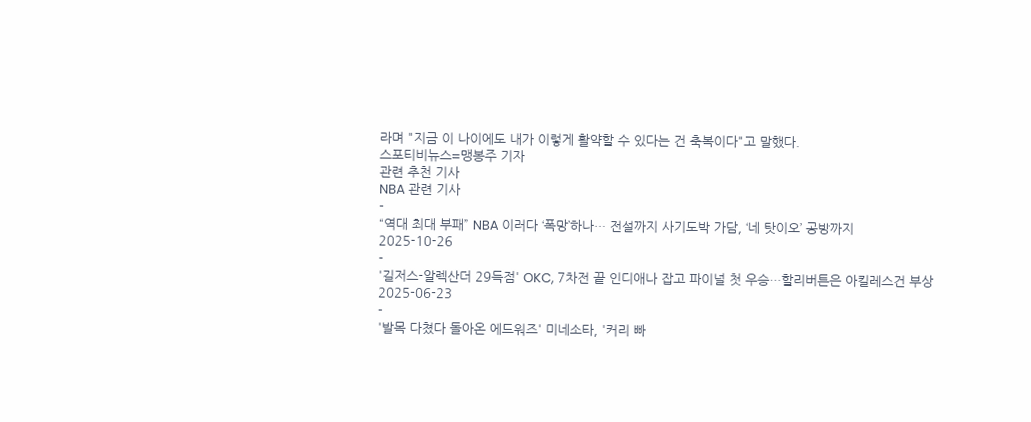라며 "지금 이 나이에도 내가 이렇게 활약할 수 있다는 건 축복이다"고 말했다.
스포티비뉴스=맹봉주 기자
관련 추천 기사
NBA 관련 기사
-
“역대 최대 부패” NBA 이러다 ‘폭망’하나… 전설까지 사기도박 가담, ‘네 탓이오’ 공방까지
2025-10-26
-
'길저스-알렉산더 29득점' OKC, 7차전 끝 인디애나 잡고 파이널 첫 우승…할리버튼은 아킬레스건 부상
2025-06-23
-
'발목 다쳤다 돌아온 에드워즈' 미네소타, '커리 빠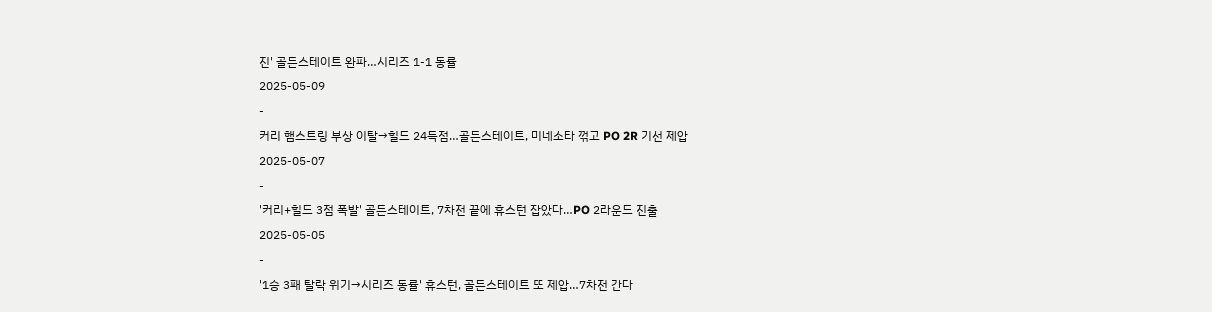진' 골든스테이트 완파…시리즈 1-1 동률
2025-05-09
-
커리 햄스트링 부상 이탈→힐드 24득점…골든스테이트, 미네소타 꺾고 PO 2R 기선 제압
2025-05-07
-
'커리+힐드 3점 폭발' 골든스테이트, 7차전 끝에 휴스턴 잡았다…PO 2라운드 진출
2025-05-05
-
'1승 3패 탈락 위기→시리즈 동률' 휴스턴, 골든스테이트 또 제압…7차전 간다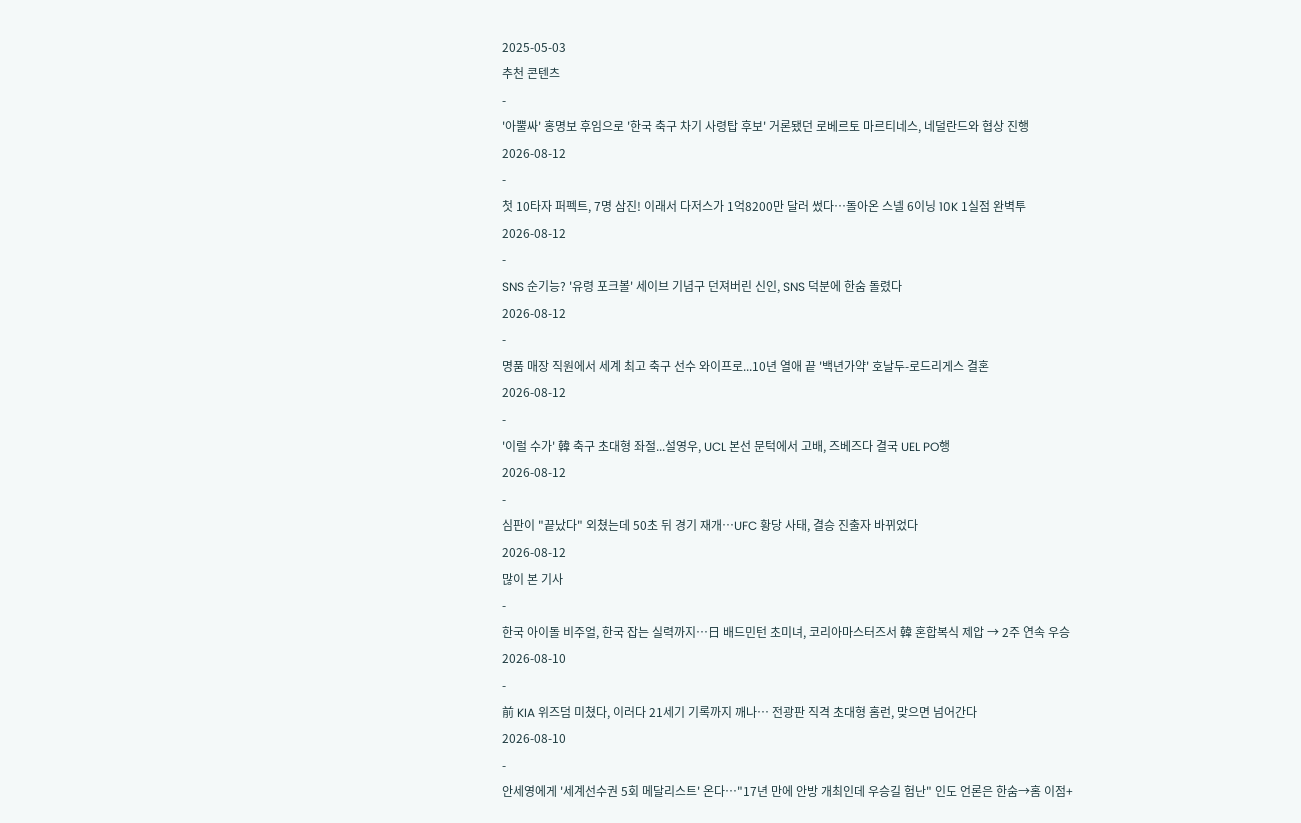2025-05-03
추천 콘텐츠
-
'아뿔싸' 홍명보 후임으로 '한국 축구 차기 사령탑 후보' 거론됐던 로베르토 마르티네스, 네덜란드와 협상 진행
2026-08-12
-
첫 10타자 퍼펙트, 7명 삼진! 이래서 다저스가 1억8200만 달러 썼다…돌아온 스넬 6이닝 10K 1실점 완벽투
2026-08-12
-
SNS 순기능? '유령 포크볼' 세이브 기념구 던져버린 신인, SNS 덕분에 한숨 돌렸다
2026-08-12
-
명품 매장 직원에서 세계 최고 축구 선수 와이프로...10년 열애 끝 '백년가약' 호날두-로드리게스 결혼
2026-08-12
-
'이럴 수가' 韓 축구 초대형 좌절...설영우, UCL 본선 문턱에서 고배, 즈베즈다 결국 UEL PO행
2026-08-12
-
심판이 "끝났다" 외쳤는데 50초 뒤 경기 재개…UFC 황당 사태, 결승 진출자 바뀌었다
2026-08-12
많이 본 기사
-
한국 아이돌 비주얼, 한국 잡는 실력까지…日 배드민턴 초미녀, 코리아마스터즈서 韓 혼합복식 제압 → 2주 연속 우승
2026-08-10
-
前 KIA 위즈덤 미쳤다, 이러다 21세기 기록까지 깨나… 전광판 직격 초대형 홈런, 맞으면 넘어간다
2026-08-10
-
안세영에게 '세계선수권 5회 메달리스트' 온다…"17년 만에 안방 개최인데 우승길 험난" 인도 언론은 한숨→홈 이점+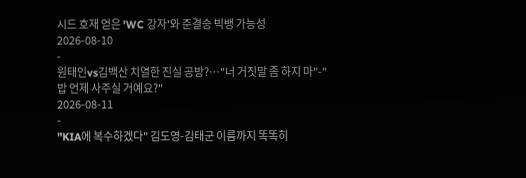시드 호재 얻은 'WC 강자'와 준결승 빅뱅 가능성
2026-08-10
-
원태인vs김백산 치열한 진실 공방?…"너 거짓말 좀 하지 마"-"밥 언제 사주실 거예요?"
2026-08-11
-
"KIA에 복수하겠다" 김도영-김태군 이름까지 똑똑히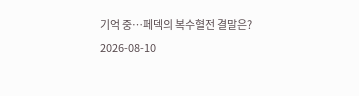기억 중…페덱의 복수혈전 결말은?
2026-08-10